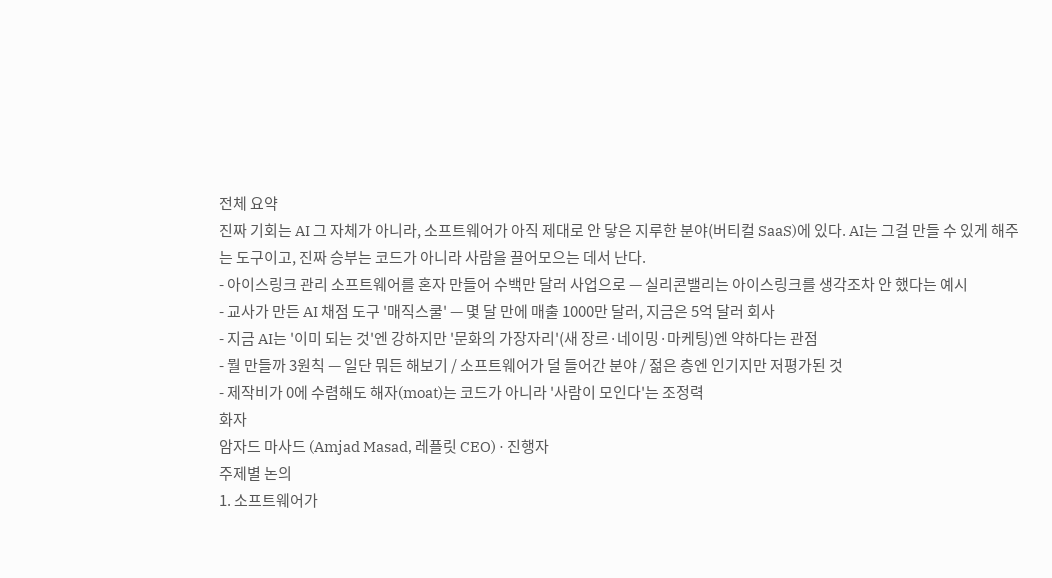전체 요약
진짜 기회는 AI 그 자체가 아니라, 소프트웨어가 아직 제대로 안 닿은 지루한 분야(버티컬 SaaS)에 있다. AI는 그걸 만들 수 있게 해주는 도구이고, 진짜 승부는 코드가 아니라 사람을 끌어모으는 데서 난다.
- 아이스링크 관리 소프트웨어를 혼자 만들어 수백만 달러 사업으로 — 실리콘밸리는 아이스링크를 생각조차 안 했다는 예시
- 교사가 만든 AI 채점 도구 '매직스쿨' — 몇 달 만에 매출 1000만 달러, 지금은 5억 달러 회사
- 지금 AI는 '이미 되는 것'엔 강하지만 '문화의 가장자리'(새 장르·네이밍·마케팅)엔 약하다는 관점
- 뭘 만들까 3원칙 — 일단 뭐든 해보기 / 소프트웨어가 덜 들어간 분야 / 젊은 층엔 인기지만 저평가된 것
- 제작비가 0에 수렴해도 해자(moat)는 코드가 아니라 '사람이 모인다'는 조정력
화자
암자드 마사드 (Amjad Masad, 레플릿 CEO) · 진행자
주제별 논의
1. 소프트웨어가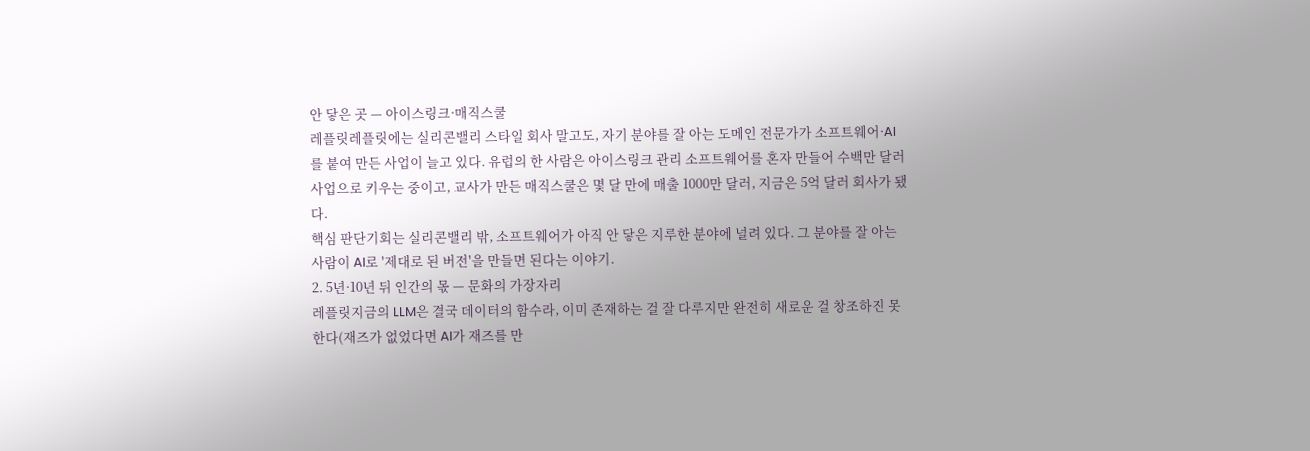안 닿은 곳 — 아이스링크·매직스쿨
레플릿레플릿에는 실리콘밸리 스타일 회사 말고도, 자기 분야를 잘 아는 도메인 전문가가 소프트웨어·AI를 붙여 만든 사업이 늘고 있다. 유럽의 한 사람은 아이스링크 관리 소프트웨어를 혼자 만들어 수백만 달러 사업으로 키우는 중이고, 교사가 만든 매직스쿨은 몇 달 만에 매출 1000만 달러, 지금은 5억 달러 회사가 됐다.
핵심 판단기회는 실리콘밸리 밖, 소프트웨어가 아직 안 닿은 지루한 분야에 널려 있다. 그 분야를 잘 아는 사람이 AI로 '제대로 된 버전'을 만들면 된다는 이야기.
2. 5년·10년 뒤 인간의 몫 — 문화의 가장자리
레플릿지금의 LLM은 결국 데이터의 함수라, 이미 존재하는 걸 잘 다루지만 완전히 새로운 걸 창조하진 못한다(재즈가 없었다면 AI가 재즈를 만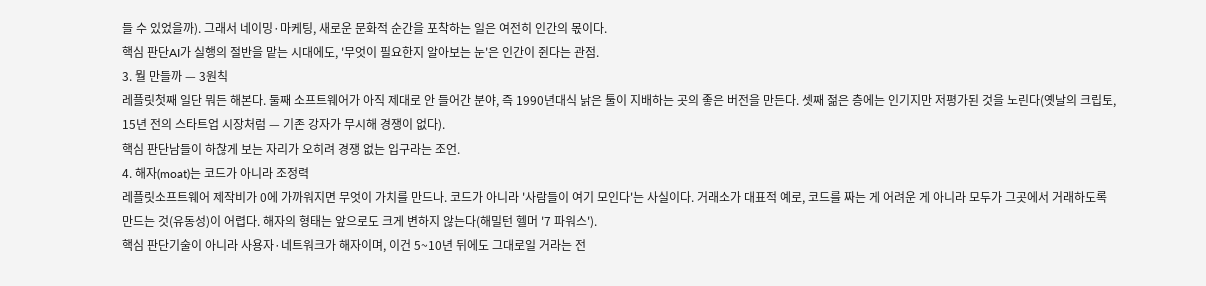들 수 있었을까). 그래서 네이밍·마케팅, 새로운 문화적 순간을 포착하는 일은 여전히 인간의 몫이다.
핵심 판단AI가 실행의 절반을 맡는 시대에도, '무엇이 필요한지 알아보는 눈'은 인간이 쥔다는 관점.
3. 뭘 만들까 — 3원칙
레플릿첫째 일단 뭐든 해본다. 둘째 소프트웨어가 아직 제대로 안 들어간 분야, 즉 1990년대식 낡은 툴이 지배하는 곳의 좋은 버전을 만든다. 셋째 젊은 층에는 인기지만 저평가된 것을 노린다(옛날의 크립토, 15년 전의 스타트업 시장처럼 — 기존 강자가 무시해 경쟁이 없다).
핵심 판단남들이 하찮게 보는 자리가 오히려 경쟁 없는 입구라는 조언.
4. 해자(moat)는 코드가 아니라 조정력
레플릿소프트웨어 제작비가 0에 가까워지면 무엇이 가치를 만드나. 코드가 아니라 '사람들이 여기 모인다'는 사실이다. 거래소가 대표적 예로, 코드를 짜는 게 어려운 게 아니라 모두가 그곳에서 거래하도록 만드는 것(유동성)이 어렵다. 해자의 형태는 앞으로도 크게 변하지 않는다(해밀턴 헬머 '7 파워스').
핵심 판단기술이 아니라 사용자·네트워크가 해자이며, 이건 5~10년 뒤에도 그대로일 거라는 전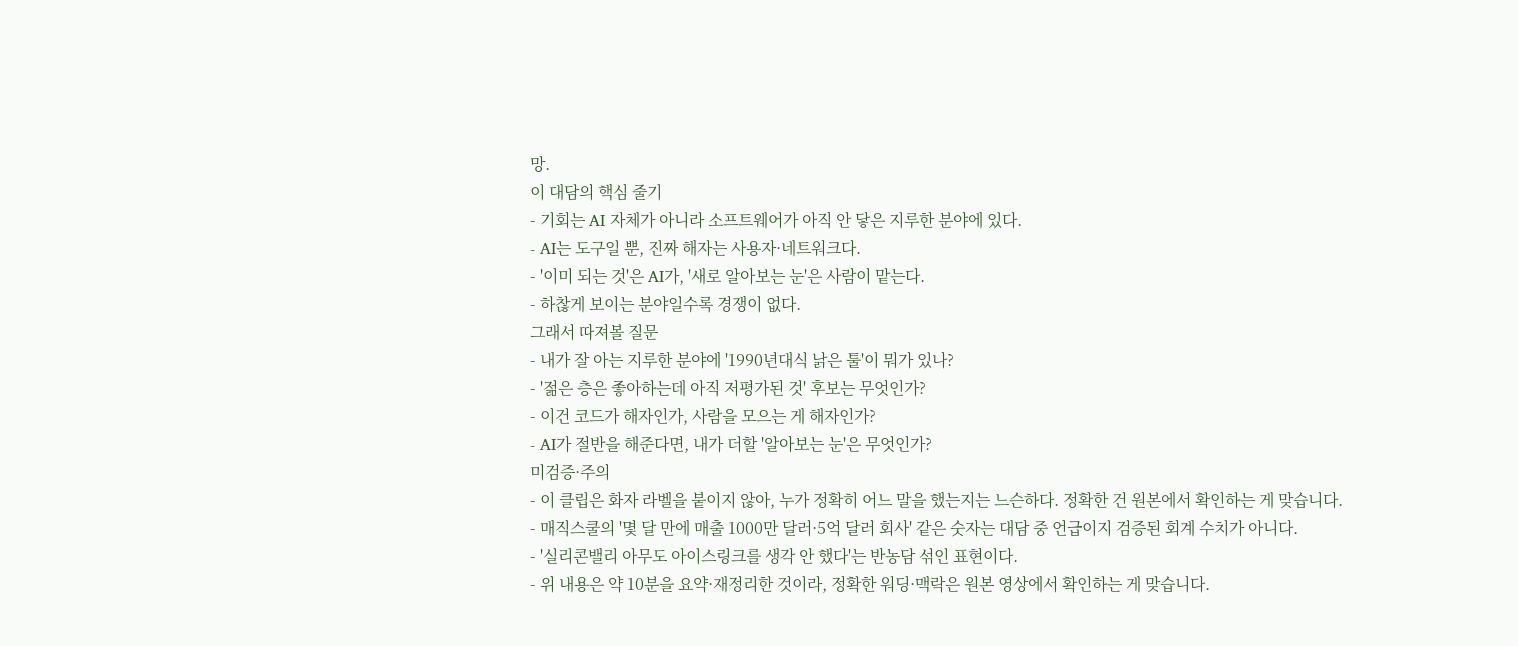망.
이 대담의 핵심 줄기
- 기회는 AI 자체가 아니라 소프트웨어가 아직 안 닿은 지루한 분야에 있다.
- AI는 도구일 뿐, 진짜 해자는 사용자·네트워크다.
- '이미 되는 것'은 AI가, '새로 알아보는 눈'은 사람이 맡는다.
- 하찮게 보이는 분야일수록 경쟁이 없다.
그래서 따져볼 질문
- 내가 잘 아는 지루한 분야에 '1990년대식 낡은 툴'이 뭐가 있나?
- '젊은 층은 좋아하는데 아직 저평가된 것' 후보는 무엇인가?
- 이건 코드가 해자인가, 사람을 모으는 게 해자인가?
- AI가 절반을 해준다면, 내가 더할 '알아보는 눈'은 무엇인가?
미검증·주의
- 이 클립은 화자 라벨을 붙이지 않아, 누가 정확히 어느 말을 했는지는 느슨하다. 정확한 건 원본에서 확인하는 게 맞습니다.
- 매직스쿨의 '몇 달 만에 매출 1000만 달러·5억 달러 회사' 같은 숫자는 대담 중 언급이지 검증된 회계 수치가 아니다.
- '실리콘밸리 아무도 아이스링크를 생각 안 했다'는 반농담 섞인 표현이다.
- 위 내용은 약 10분을 요약·재정리한 것이라, 정확한 워딩·맥락은 원본 영상에서 확인하는 게 맞습니다.